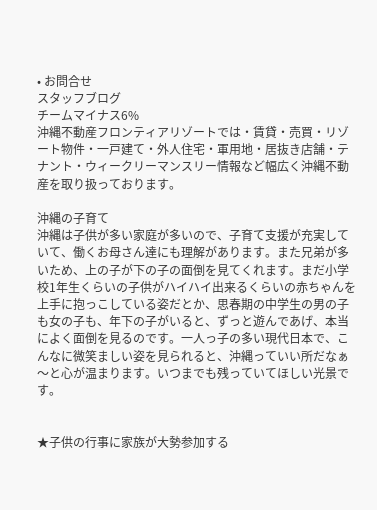• お問合せ
スタッフブログ
チームマイナス6%
沖縄不動産フロンティアリゾートでは・賃貸・売買・リゾート物件・一戸建て・外人住宅・軍用地・居抜き店舗・テナント・ウィークリーマンスリー情報など幅広く沖縄不動産を取り扱っております。

沖縄の子育て
沖縄は子供が多い家庭が多いので、子育て支援が充実していて、働くお母さん達にも理解があります。また兄弟が多いため、上の子が下の子の面倒を見てくれます。まだ小学校1年生くらいの子供がハイハイ出来るくらいの赤ちゃんを上手に抱っこしている姿だとか、思春期の中学生の男の子も女の子も、年下の子がいると、ずっと遊んであげ、本当によく面倒を見るのです。一人っ子の多い現代日本で、こんなに微笑ましい姿を見られると、沖縄っていい所だなぁ〜と心が温まります。いつまでも残っていてほしい光景です。


★子供の行事に家族が大勢参加する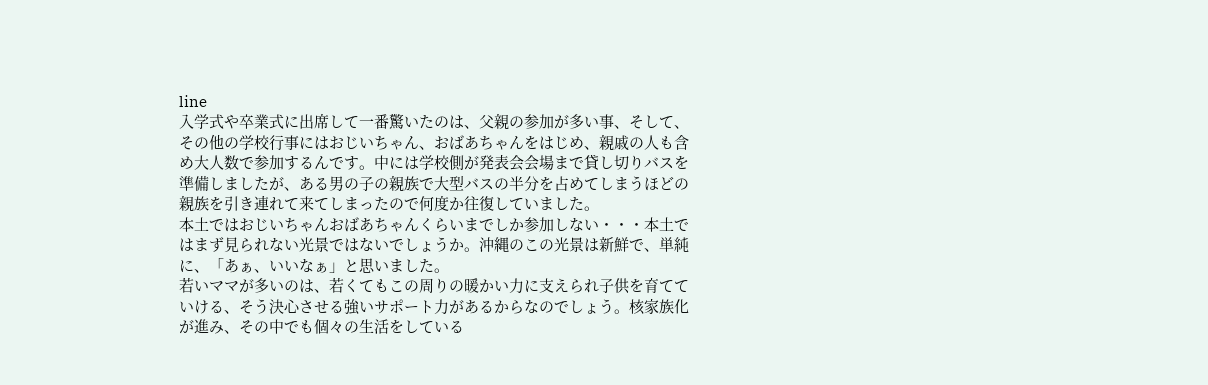line
入学式や卒業式に出席して一番驚いたのは、父親の参加が多い事、そして、その他の学校行事にはおじいちゃん、おばあちゃんをはじめ、親戚の人も含め大人数で参加するんです。中には学校側が発表会会場まで貸し切りバスを準備しましたが、ある男の子の親族で大型バスの半分を占めてしまうほどの親族を引き連れて来てしまったので何度か往復していました。
本土ではおじいちゃんおばあちゃんくらいまでしか参加しない・・・本土ではまず見られない光景ではないでしょうか。沖縄のこの光景は新鮮で、単純に、「あぁ、いいなぁ」と思いました。
若いママが多いのは、若くてもこの周りの暖かい力に支えられ子供を育てていける、そう決心させる強いサポート力があるからなのでしょう。核家族化が進み、その中でも個々の生活をしている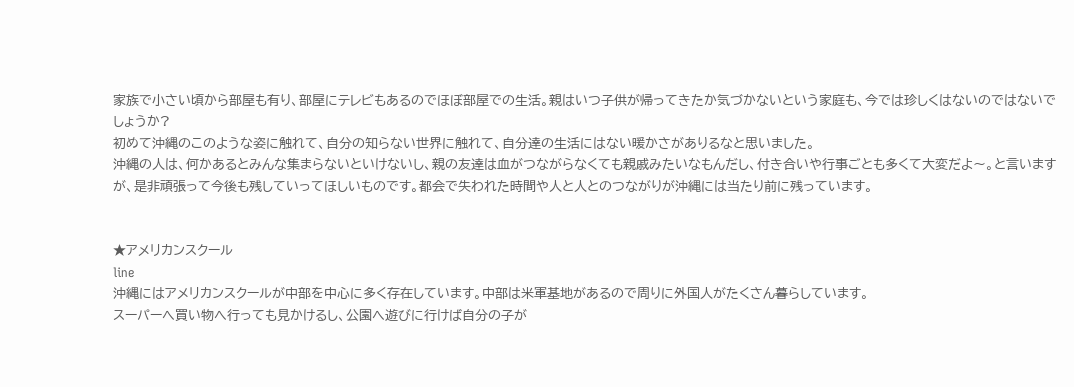家族で小さい頃から部屋も有り、部屋にテレビもあるのでほぼ部屋での生活。親はいつ子供が帰ってきたか気づかないという家庭も、今では珍しくはないのではないでしょうか?
初めて沖縄のこのような姿に触れて、自分の知らない世界に触れて、自分達の生活にはない暖かさがありるなと思いました。
沖縄の人は、何かあるとみんな集まらないといけないし、親の友達は血がつながらなくても親戚みたいなもんだし、付き合いや行事ごとも多くて大変だよ〜。と言いますが、是非頑張って今後も残していってほしいものです。都会で失われた時間や人と人とのつながりが沖縄には当たり前に残っています。


★アメリカンスクール
line
沖縄にはアメリカンスクールが中部を中心に多く存在しています。中部は米軍基地があるので周りに外国人がたくさん暮らしています。
スーパーへ買い物へ行っても見かけるし、公園へ遊びに行けば自分の子が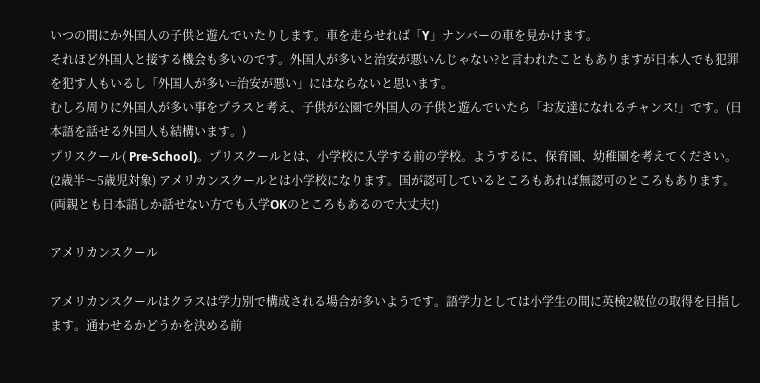いつの間にか外国人の子供と遊んでいたりします。車を走らせれば「Y」ナンバーの車を見かけます。
それほど外国人と接する機会も多いのです。外国人が多いと治安が悪いんじゃない?と言われたこともありますが日本人でも犯罪を犯す人もいるし「外国人が多い=治安が悪い」にはならないと思います。
むしろ周りに外国人が多い事をプラスと考え、子供が公園で外国人の子供と遊んでいたら「お友達になれるチャンス!」です。(日本語を話せる外国人も結構います。)
プリスクール( Pre-School)。プリスクールとは、小学校に入学する前の学校。ようするに、保育園、幼稚園を考えてください。(2歳半〜5歳児対象) アメリカンスクールとは小学校になります。国が認可しているところもあれば無認可のところもあります。(両親とも日本語しか話せない方でも入学OKのところもあるので大丈夫!)

アメリカンスクール

アメリカンスクールはクラスは学力別で構成される場合が多いようです。語学力としては小学生の間に英検2級位の取得を目指します。通わせるかどうかを決める前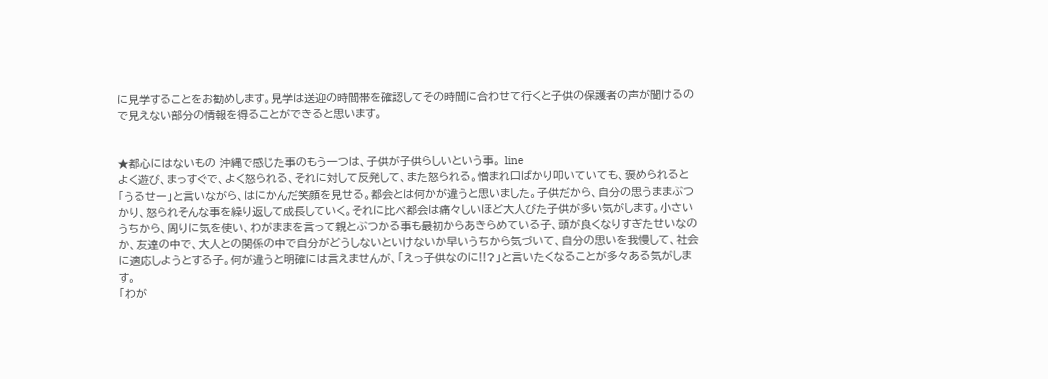に見学することをお勧めします。見学は送迎の時間帯を確認してその時間に合わせて行くと子供の保護者の声が聞けるので見えない部分の情報を得ることができると思います。


★都心にはないもの 沖縄で感じた事のもう一つは、子供が子供らしいという事。 line
よく遊び、まっすぐで、よく怒られる、それに対して反発して、また怒られる。憎まれ口ばかり叩いていても、褒められると「うるせー」と言いながら、はにかんだ笑顔を見せる。都会とは何かが違うと思いました。子供だから、自分の思うままぶつかり、怒られそんな事を繰り返して成長していく。それに比べ都会は痛々しいほど大人びた子供が多い気がします。小さいうちから、周りに気を使い、わがままを言って親とぶつかる事も最初からあきらめている子、頭が良くなりすぎたせいなのか、友達の中で、大人との関係の中で自分がどうしないといけないか早いうちから気づいて、自分の思いを我慢して、社会に適応しようとする子。何が違うと明確には言えませんが、「えっ子供なのに!!?」と言いたくなることが多々ある気がします。
「わが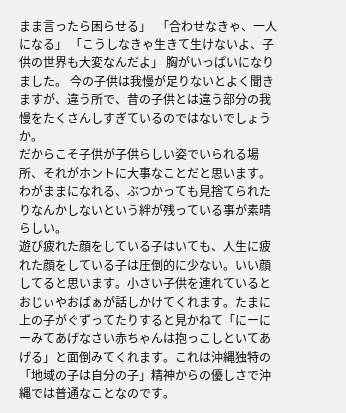まま言ったら困らせる」  「合わせなきゃ、一人になる」 「こうしなきゃ生きて生けないよ、子供の世界も大変なんだよ」 胸がいっぱいになりました。 今の子供は我慢が足りないとよく聞きますが、違う所で、昔の子供とは違う部分の我慢をたくさんしすぎているのではないでしょうか。
だからこそ子供が子供らしい姿でいられる場所、それがホントに大事なことだと思います。
わがままになれる、ぶつかっても見捨てられたりなんかしないという絆が残っている事が素晴らしい。
遊び疲れた顔をしている子はいても、人生に疲れた顔をしている子は圧倒的に少ない。いい顔してると思います。小さい子供を連れているとおじぃやおばぁが話しかけてくれます。たまに上の子がぐずってたりすると見かねて「にーにーみてあげなさい赤ちゃんは抱っこしといてあげる」と面倒みてくれます。これは沖縄独特の「地域の子は自分の子」精神からの優しさで沖縄では普通なことなのです。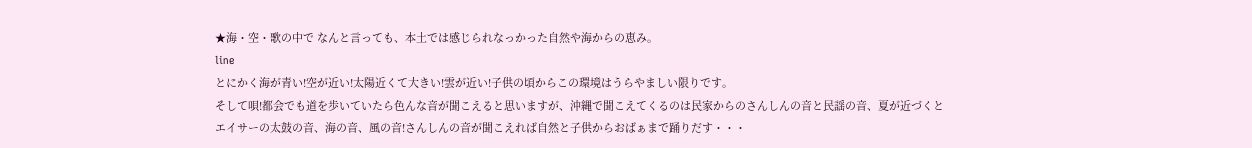★海・空・歌の中で なんと言っても、本土では感じられなっかった自然や海からの恵み。
line
とにかく海が青い!空が近い!太陽近くて大きい!雲が近い!子供の頃からこの環境はうらやましい限りです。
そして唄!都会でも道を歩いていたら色んな音が聞こえると思いますが、沖縄で聞こえてくるのは民家からのさんしんの音と民謡の音、夏が近づくとエイサーの太鼓の音、海の音、風の音!さんしんの音が聞こえれば自然と子供からおばぁまで踊りだす・・・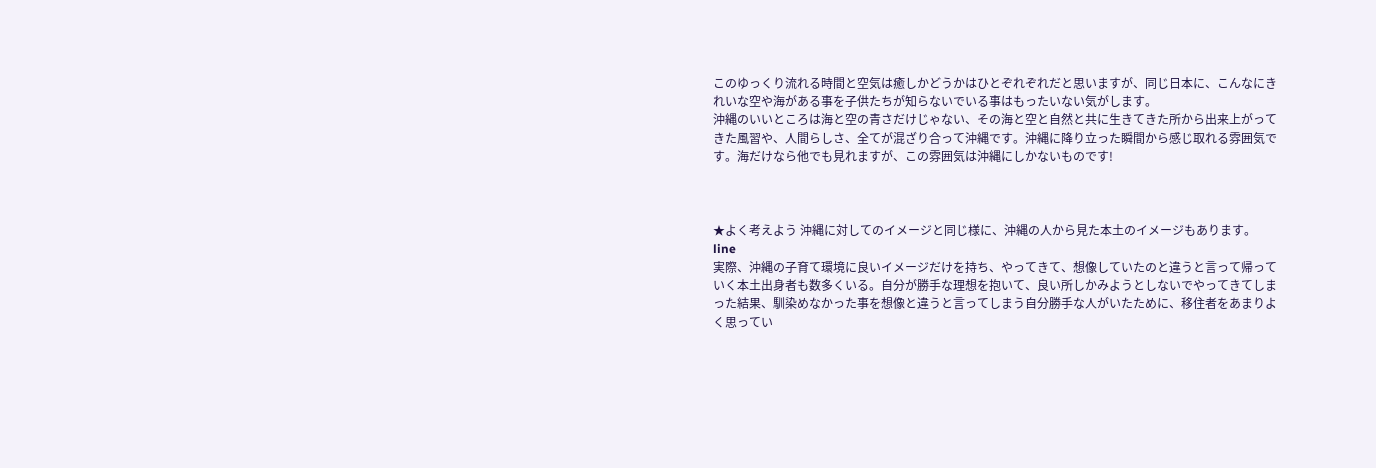このゆっくり流れる時間と空気は癒しかどうかはひとぞれぞれだと思いますが、同じ日本に、こんなにきれいな空や海がある事を子供たちが知らないでいる事はもったいない気がします。
沖縄のいいところは海と空の青さだけじゃない、その海と空と自然と共に生きてきた所から出来上がってきた風習や、人間らしさ、全てが混ざり合って沖縄です。沖縄に降り立った瞬間から感じ取れる雰囲気です。海だけなら他でも見れますが、この雰囲気は沖縄にしかないものです!



★よく考えよう 沖縄に対してのイメージと同じ様に、沖縄の人から見た本土のイメージもあります。
line
実際、沖縄の子育て環境に良いイメージだけを持ち、やってきて、想像していたのと違うと言って帰っていく本土出身者も数多くいる。自分が勝手な理想を抱いて、良い所しかみようとしないでやってきてしまった結果、馴染めなかった事を想像と違うと言ってしまう自分勝手な人がいたために、移住者をあまりよく思ってい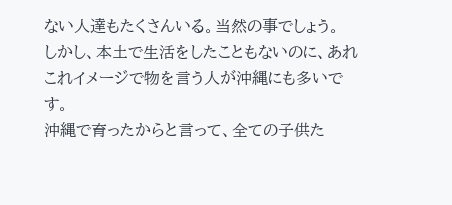ない人達もたくさんいる。当然の事でしょう。
しかし、本土で生活をしたこともないのに、あれこれイメージで物を言う人が沖縄にも多いです。
沖縄で育ったからと言って、全ての子供た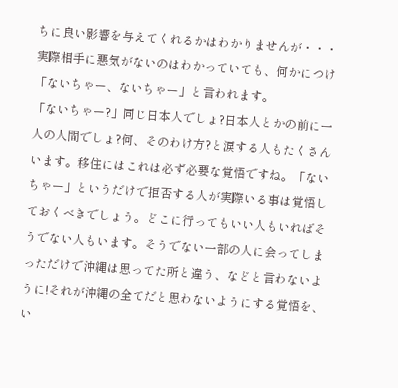ちに良い影響を与えてくれるかはわかりませんが・・・
実際相手に悪気がないのはわかっていても、何かにつけ「ないちゃー、ないちゃー」と言われます。
「ないちゃー?」同じ日本人でしょ?日本人とかの前に一人の人間でしょ?何、そのわけ方?と涙する人もたくさんいます。移住にはこれは必ず必要な覚悟ですね。「ないちゃー」というだけで拒否する人が実際いる事は覚悟しておくべきでしょう。どこに行ってもいい人もいればそうでない人もいます。そうでない一部の人に会ってしまっただけで沖縄は思ってた所と違う、などと言わないように!それが沖縄の全てだと思わないようにする覚悟を、い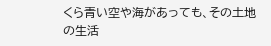くら青い空や海があっても、その土地の生活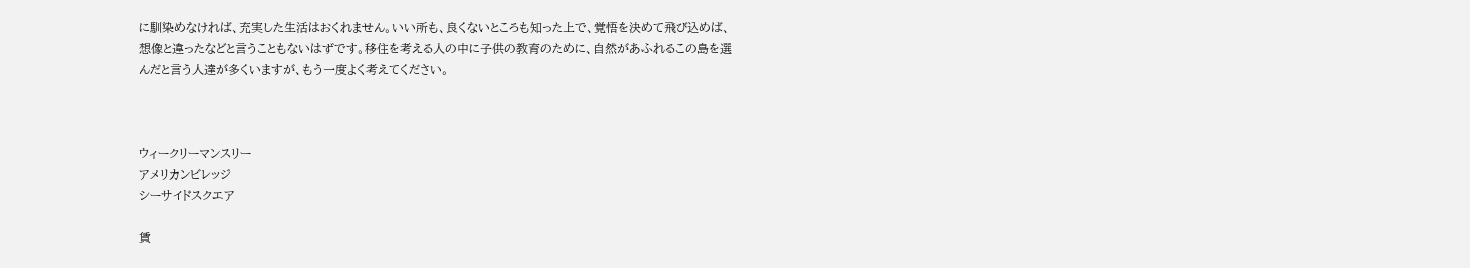に馴染めなければ、充実した生活はおくれません。いい所も、良くないところも知った上で、覚悟を決めて飛び込めば、想像と違ったなどと言うこともないはずです。移住を考える人の中に子供の教育のために、自然があふれるこの島を選んだと言う人達が多くいますが、もう一度よく考えてください。



ウィークリーマンスリー
アメリカンビレッジ
シーサイドスクエア

賃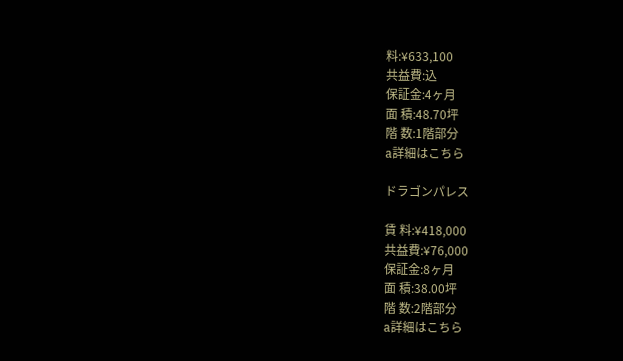料:¥633,100
共益費:込
保証金:4ヶ月
面 積:48.70坪
階 数:1階部分
a詳細はこちら

ドラゴンパレス

賃 料:¥418,000
共益費:¥76,000
保証金:8ヶ月
面 積:38.00坪
階 数:2階部分
a詳細はこちら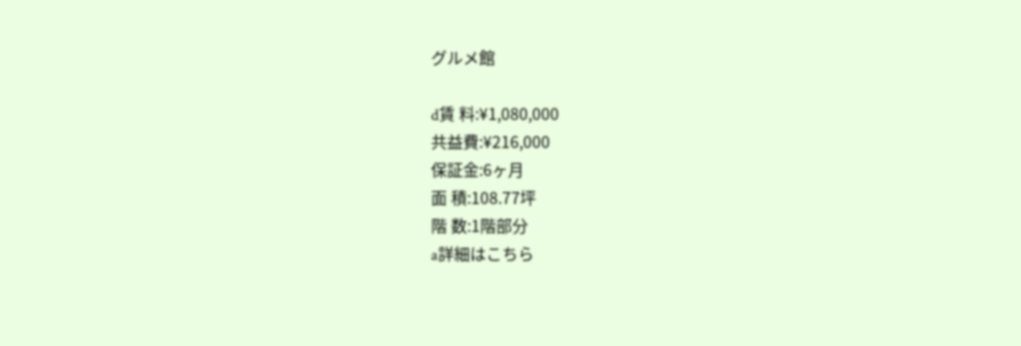グルメ館

d賃 料:¥1,080,000
共益費:¥216,000
保証金:6ヶ月
面 積:108.77坪
階 数:1階部分
a詳細はこちら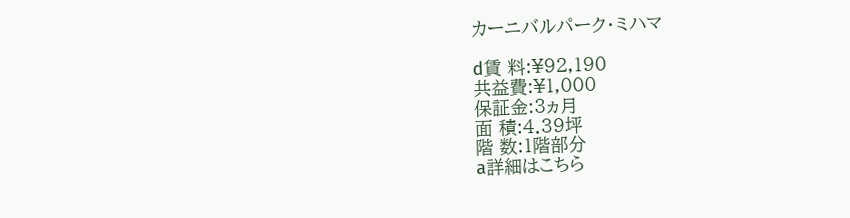カーニバルパーク・ミハマ

d賃 料:¥92,190
共益費:¥1,000
保証金:3ヵ月
面 積:4.39坪
階 数:1階部分
a詳細はこちら